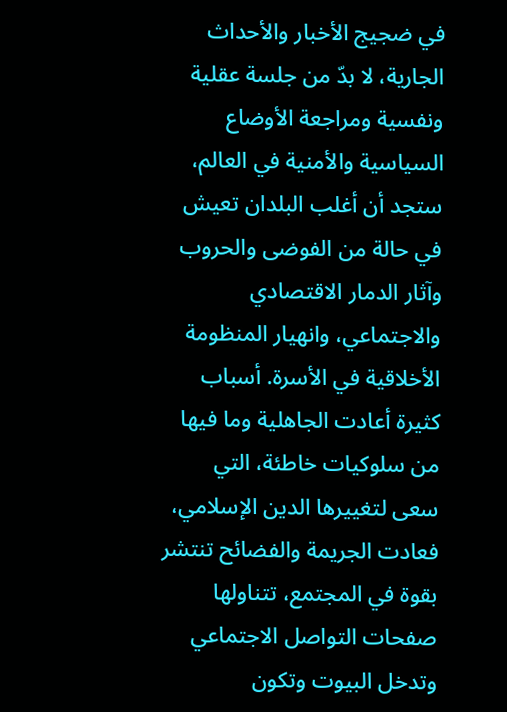في ضجيج الأخبار والأحداث الجارية، لا بدّ من جلسة عقلية ونفسية ومراجعة الأوضاع السياسية والأمنية في العالم، ستجد أن أغلب البلدان تعيش في حالة من الفوضى والحروب وآثار الدمار الاقتصادي والاجتماعي، وانهيار المنظومة الأخلاقية في الأسرة. أسباب كثيرة أعادت الجاهلية وما فيها من سلوكيات خاطئة، التي سعى لتغييرها الدين الإسلامي، فعادت الجريمة والفضائح تنتشر بقوة في المجتمع، تتناولها صفحات التواصل الاجتماعي وتدخل البيوت وتكون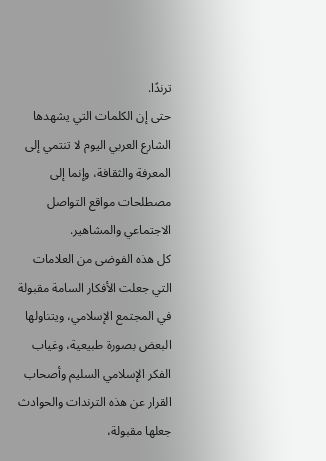ترندًا.
حتى إن الكلمات التي يشهدها الشارع العربي اليوم لا تنتمي إلى المعرفة والثقافة، وإنما إلى مصطلحات مواقع التواصل الاجتماعي والمشاهير.
كل هذه الفوضى من العلامات التي جعلت الأفكار السامة مقبولة في المجتمع الإسلامي، ويتناولها البعض بصورة طبيعية، وغياب الفكر الإسلامي السليم وأصحاب القرار عن هذه الترندات والحوادث جعلها مقبولة،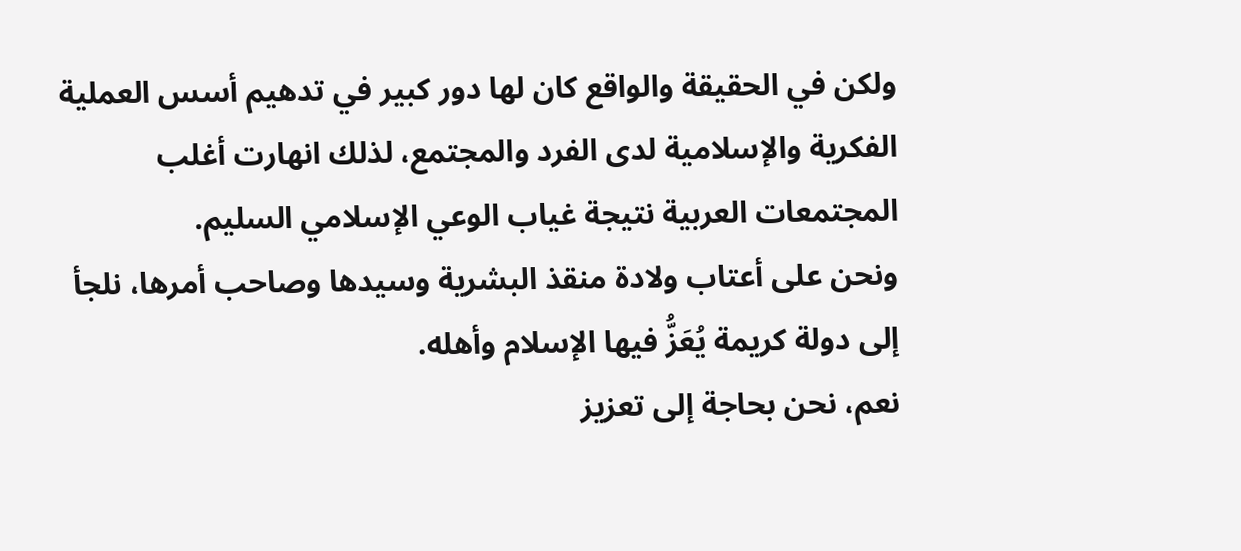ولكن في الحقيقة والواقع كان لها دور كبير في تدهيم أسس العملية الفكرية والإسلامية لدى الفرد والمجتمع، لذلك انهارت أغلب المجتمعات العربية نتيجة غياب الوعي الإسلامي السليم.
ونحن على أعتاب ولادة منقذ البشرية وسيدها وصاحب أمرها، نلجأ إلى دولة كريمة يُعَزُّ فيها الإسلام وأهله.
نعم، نحن بحاجة إلى تعزيز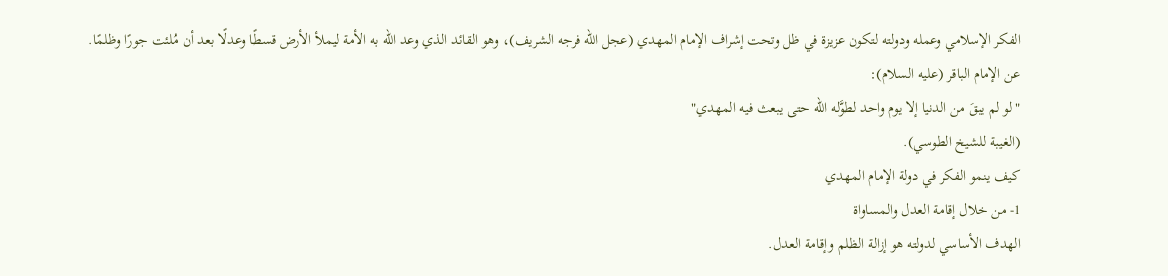الفكر الإسلامي وعمله ودولته لتكون عزيزة في ظل وتحت إشراف الإمام المهدي (عجل الله فرجه الشريف)، وهو القائد الذي وعد الله به الأمة ليملأ الأرض قسطًا وعدلًا بعد أن مُلئت جورًا وظلمًا.
عن الإمام الباقر (عليه السلام):
"لو لم يبقَ من الدنيا إلا يوم واحد لطوَّله الله حتى يبعث فيه المهدي"
(الغيبة للشيخ الطوسي).
كيف ينمو الفكر في دولة الإمام المهدي
1- من خلال إقامة العدل والمساواة
الهدف الأساسي لدولته هو إزالة الظلم وإقامة العدل.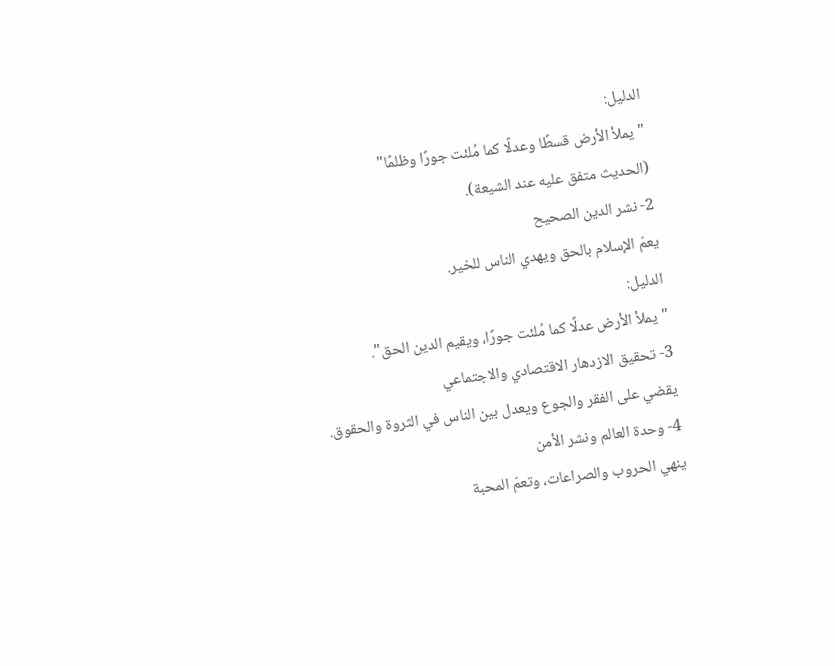الدليل:
"يملأ الأرض قسطًا وعدلًا كما مُلئت جورًا وظلمًا"
(الحديث متفق عليه عند الشيعة).
2- نشر الدين الصحيح
يعمّ الإسلام بالحق ويهدي الناس للخير.
الدليل:
"يملأ الأرض عدلًا كما مُلئت جورًا، ويقيم الدين الحق".
3- تحقيق الازدهار الاقتصادي والاجتماعي
يقضي على الفقر والجوع ويعدل بين الناس في الثروة والحقوق.
4- وحدة العالم ونشر الأمن
ينهي الحروب والصراعات، وتعمّ المحبة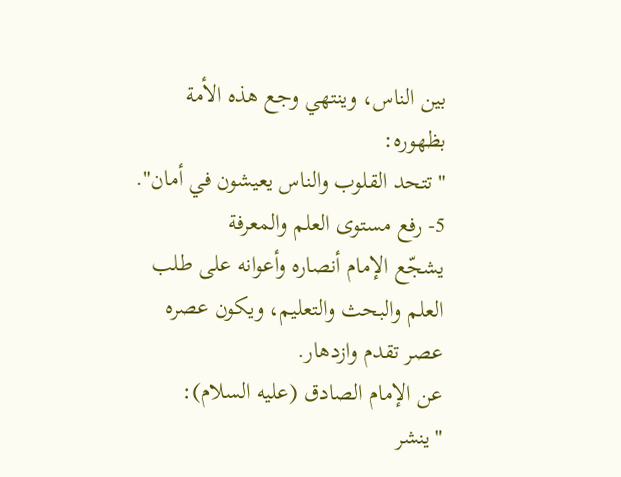بين الناس، وينتهي وجع هذه الأمة بظهوره:
"تتحد القلوب والناس يعيشون في أمان".
5- رفع مستوى العلم والمعرفة
يشجّع الإمام أنصاره وأعوانه على طلب العلم والبحث والتعليم، ويكون عصره عصر تقدم وازدهار.
عن الإمام الصادق (عليه السلام):
"ينشر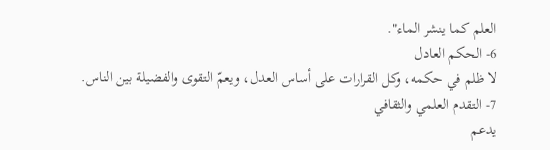العلم كما ينشر الماء".
6- الحكم العادل
لا ظلم في حكمه، وكل القرارات على أساس العدل، ويعمّ التقوى والفضيلة بين الناس.
7- التقدم العلمي والثقافي
يدعم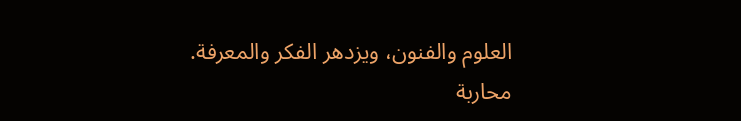العلوم والفنون، ويزدهر الفكر والمعرفة.
محاربة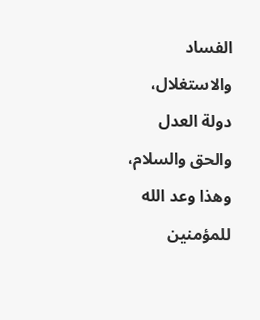الفساد والاستغلال، دولة العدل والحق والسلام، وهذا وعد الله للمؤمنين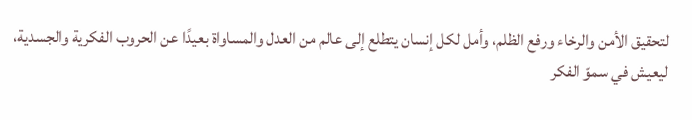لتحقيق الأمن والرخاء ورفع الظلم، وأمل لكل إنسان يتطلع إلى عالم من العدل والمساواة بعيدًا عن الحروب الفكرية والجسدية، ليعيش في سموّ الفكر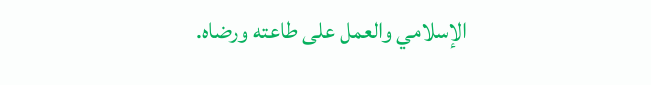الإسلامي والعمل على طاعته ورضاه.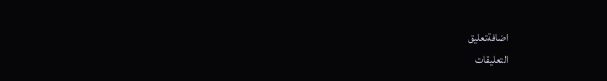اضافةتعليق
التعليقات